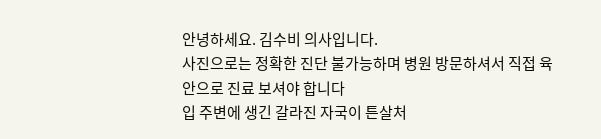안녕하세요. 김수비 의사입니다.
사진으로는 정확한 진단 불가능하며 병원 방문하셔서 직접 육안으로 진료 보셔야 합니다
입 주변에 생긴 갈라진 자국이 튼살처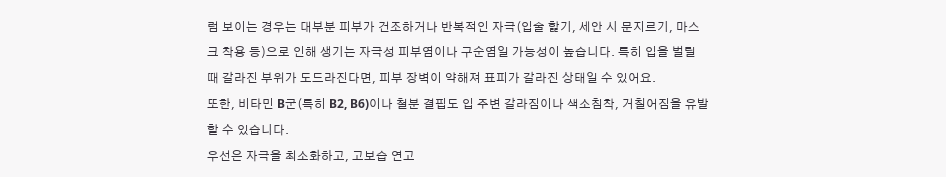럼 보이는 경우는 대부분 피부가 건조하거나 반복적인 자극(입술 핥기, 세안 시 문지르기, 마스크 착용 등)으로 인해 생기는 자극성 피부염이나 구순염일 가능성이 높습니다. 특히 입을 벌릴 때 갈라진 부위가 도드라진다면, 피부 장벽이 약해져 표피가 갈라진 상태일 수 있어요.
또한, 비타민 B군(특히 B2, B6)이나 철분 결핍도 입 주변 갈라짐이나 색소침착, 거칠어짐을 유발할 수 있습니다.
우선은 자극을 최소화하고, 고보습 연고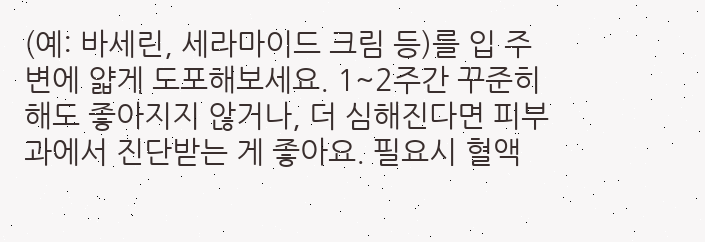(예: 바세린, 세라마이드 크림 등)를 입 주변에 얇게 도포해보세요. 1~2주간 꾸준히 해도 좋아지지 않거나, 더 심해진다면 피부과에서 진단받는 게 좋아요. 필요시 혈액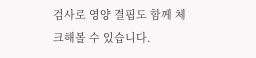검사로 영양 결핍도 함께 체크해볼 수 있습니다.